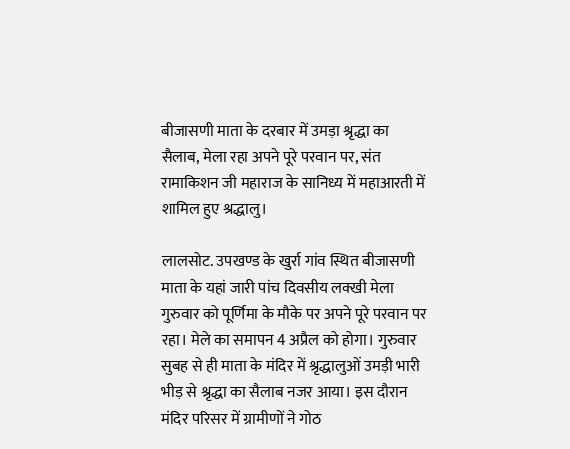बीजासणी माता के दरबार में उमड़ा श्रृद्धा का सैलाब, मेला रहा अपने पूरे परवान पर, संत रामाकिशन जी महाराज के सानिध्य में महाआरती में शामिल हुए श्रद्धालु।

लालसोट. उपखण्ड के खुर्रा गांव स्थित बीजासणी माता के यहां जारी पांच दिवसीय लक्खी मेला गुरुवार को पूर्णिमा के मौके पर अपने पूरे परवान पर रहा। मेले का समापन 4 अप्रैल को होगा। गुरुवार सुबह से ही माता के मंदिर में श्रृद्धालुओं उमड़ी भारी भीड़ से श्रृद्धा का सैलाब नजर आया। इस दौरान मंदिर परिसर में ग्रामीणों ने गोठ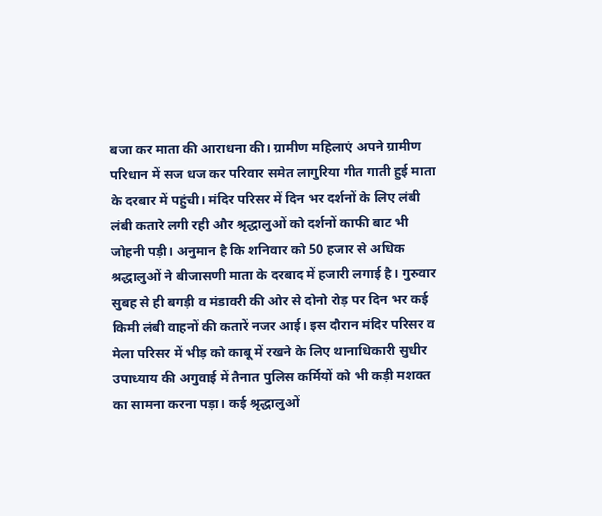बजा कर माता की आराधना की। ग्रामीण महिलाएं अपने ग्रामीण परिधान में सज धज कर परिवार समेत लागुरिया गीत गाती हुई माता के दरबार में पहुंची। मंदिर परिसर में दिन भर दर्शनों के लिए लंबी लंबी कतारे लगी रही और श्रृद्धालुओं को दर्शनों काफी बाट भी जोहनी पड़ी। अनुमान है कि शनिवार को 50 हजार से अधिक श्रद्धालुओं ने बीजासणी माता के दरबाद में हजारी लगाई है। गुरुवार सुबह से ही बगड़ी व मंडावरी की ओर से दोनो रोड़ पर दिन भर कई किमी लंबी वाहनों की कतारें नजर आई। इस दौरान मंदिर परिसर व मेला परिसर में भीड़ को काबू में रखने के लिए थानाधिकारी सुधीर उपाध्याय की अगुवाई में तैनात पुलिस कर्मियों को भी कड़ी मशक्त का सामना करना पड़ा। कई श्रृद्धालुओं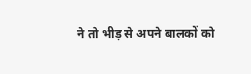ने तो भीड़ से अपने बालकों को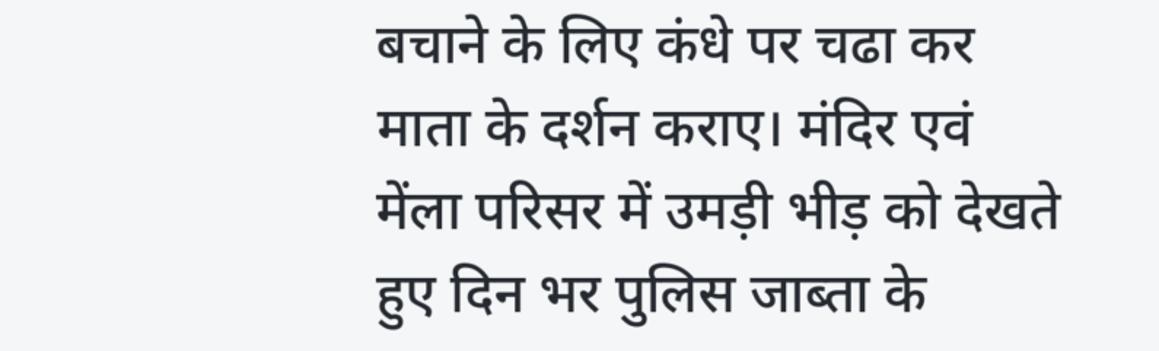बचाने के लिए कंधे पर चढा कर माता के दर्शन कराए। मंदिर एवं मेंला परिसर में उमड़ी भीड़ को देखते हुए दिन भर पुलिस जाब्ता के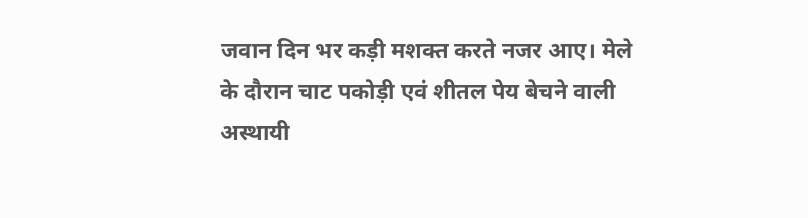जवान दिन भर कड़ी मशक्त करते नजर आए। मेले के दौरान चाट पकोड़ी एवं शीतल पेय बेचने वाली अस्थायी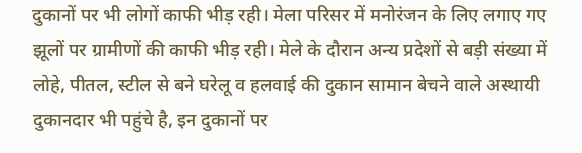दुकानों पर भी लोगों काफी भीड़ रही। मेला परिसर में मनोरंजन के लिए लगाए गए झूलों पर ग्रामीणों की काफी भीड़ रही। मेले के दौरान अन्य प्रदेशों से बड़ी संख्या में लोहे, पीतल, स्टील से बने घरेलू व हलवाई की दुकान सामान बेचने वाले अस्थायी दुकानदार भी पहुंचे है, इन दुकानों पर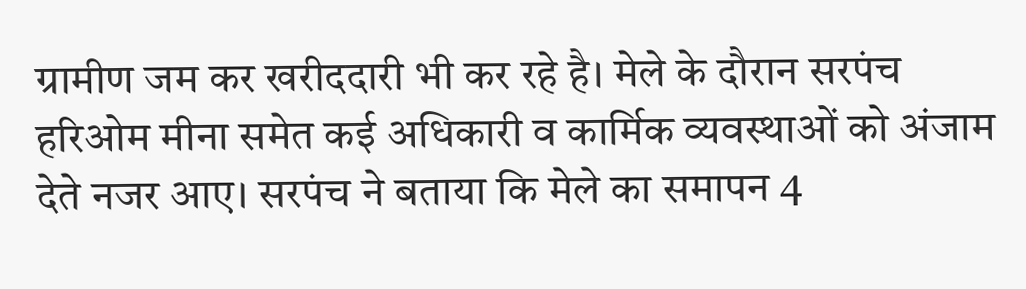ग्रामीण जम कर खरीददारी भी कर रहे है। मेले के दौरान सरपंच हरिओम मीना समेत कई अधिकारी व कार्मिक व्यवस्थाओं को अंजाम देते नजर आए। सरपंच ने बताया कि मेले का समापन 4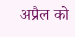अप्रैल को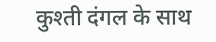कुश्ती दंगल के साथ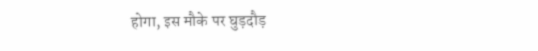होगा, इस मौके पर घुड़दौड़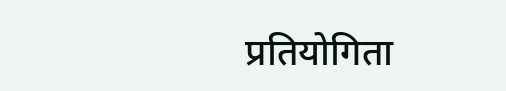प्रतियोगिता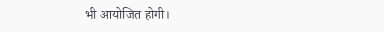भी आयोजित होगी।